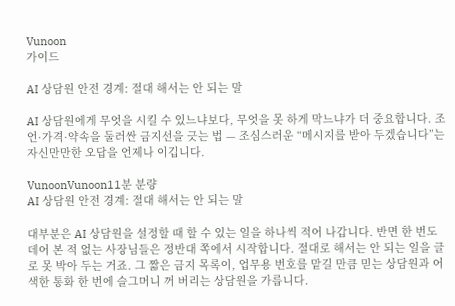Vunoon
가이드

AI 상담원 안전 경계: 절대 해서는 안 되는 말

AI 상담원에게 무엇을 시킬 수 있느냐보다, 무엇을 못 하게 막느냐가 더 중요합니다. 조언·가격·약속을 둘러싼 금지선을 긋는 법 — 조심스러운 “메시지를 받아 두겠습니다”는 자신만만한 오답을 언제나 이깁니다.

VunoonVunoon11분 분량
AI 상담원 안전 경계: 절대 해서는 안 되는 말

대부분은 AI 상담원을 설정할 때 할 수 있는 일을 하나씩 적어 나갑니다. 반면 한 번도 데어 본 적 없는 사장님들은 정반대 쪽에서 시작합니다. 절대로 해서는 안 되는 일을 글로 못 박아 두는 거죠. 그 짧은 금지 목록이, 업무용 번호를 맡길 만큼 믿는 상담원과 어색한 통화 한 번에 슬그머니 꺼 버리는 상담원을 가릅니다.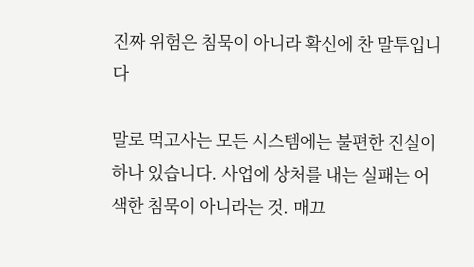진짜 위험은 침묵이 아니라 확신에 찬 말투입니다

말로 먹고사는 모든 시스템에는 불편한 진실이 하나 있습니다. 사업에 상처를 내는 실패는 어색한 침묵이 아니라는 것. 매끄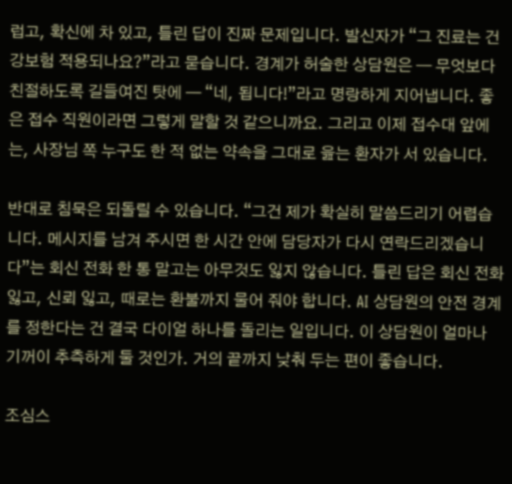럽고, 확신에 차 있고, 틀린 답이 진짜 문제입니다. 발신자가 “그 진료는 건강보험 적용되나요?”라고 묻습니다. 경계가 허술한 상담원은 — 무엇보다 친절하도록 길들여진 탓에 — “네, 됩니다!”라고 명랑하게 지어냅니다. 좋은 접수 직원이라면 그렇게 말할 것 같으니까요. 그리고 이제 접수대 앞에는, 사장님 쪽 누구도 한 적 없는 약속을 그대로 읊는 환자가 서 있습니다.

반대로 침묵은 되돌릴 수 있습니다. “그건 제가 확실히 말씀드리기 어렵습니다. 메시지를 남겨 주시면 한 시간 안에 담당자가 다시 연락드리겠습니다”는 회신 전화 한 통 말고는 아무것도 잃지 않습니다. 틀린 답은 회신 전화 잃고, 신뢰 잃고, 때로는 환불까지 물어 줘야 합니다. AI 상담원의 안전 경계를 정한다는 건 결국 다이얼 하나를 돌리는 일입니다. 이 상담원이 얼마나 기꺼이 추측하게 둘 것인가. 거의 끝까지 낮춰 두는 편이 좋습니다.

조심스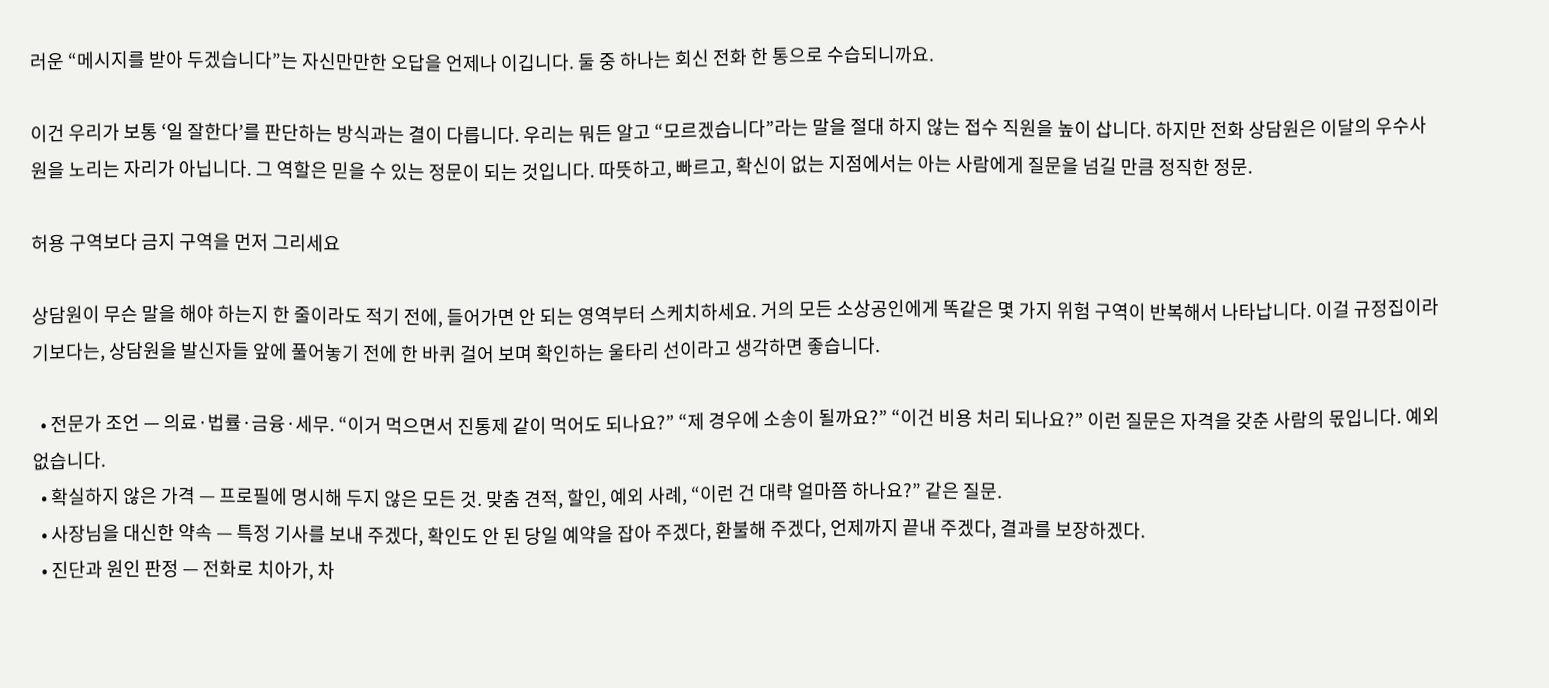러운 “메시지를 받아 두겠습니다”는 자신만만한 오답을 언제나 이깁니다. 둘 중 하나는 회신 전화 한 통으로 수습되니까요.

이건 우리가 보통 ‘일 잘한다’를 판단하는 방식과는 결이 다릅니다. 우리는 뭐든 알고 “모르겠습니다”라는 말을 절대 하지 않는 접수 직원을 높이 삽니다. 하지만 전화 상담원은 이달의 우수사원을 노리는 자리가 아닙니다. 그 역할은 믿을 수 있는 정문이 되는 것입니다. 따뜻하고, 빠르고, 확신이 없는 지점에서는 아는 사람에게 질문을 넘길 만큼 정직한 정문.

허용 구역보다 금지 구역을 먼저 그리세요

상담원이 무슨 말을 해야 하는지 한 줄이라도 적기 전에, 들어가면 안 되는 영역부터 스케치하세요. 거의 모든 소상공인에게 똑같은 몇 가지 위험 구역이 반복해서 나타납니다. 이걸 규정집이라기보다는, 상담원을 발신자들 앞에 풀어놓기 전에 한 바퀴 걸어 보며 확인하는 울타리 선이라고 생각하면 좋습니다.

  • 전문가 조언 — 의료·법률·금융·세무. “이거 먹으면서 진통제 같이 먹어도 되나요?” “제 경우에 소송이 될까요?” “이건 비용 처리 되나요?” 이런 질문은 자격을 갖춘 사람의 몫입니다. 예외 없습니다.
  • 확실하지 않은 가격 — 프로필에 명시해 두지 않은 모든 것. 맞춤 견적, 할인, 예외 사례, “이런 건 대략 얼마쯤 하나요?” 같은 질문.
  • 사장님을 대신한 약속 — 특정 기사를 보내 주겠다, 확인도 안 된 당일 예약을 잡아 주겠다, 환불해 주겠다, 언제까지 끝내 주겠다, 결과를 보장하겠다.
  • 진단과 원인 판정 — 전화로 치아가, 차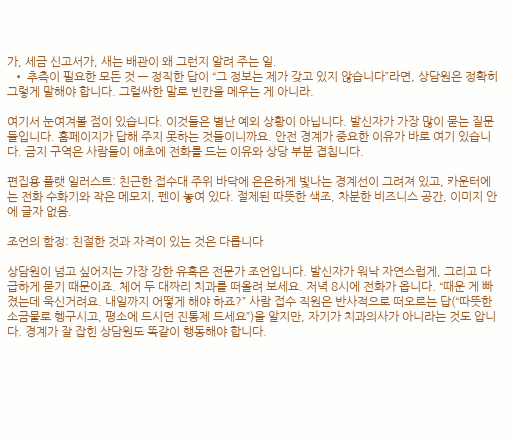가, 세금 신고서가, 새는 배관이 왜 그런지 알려 주는 일.
  • 추측이 필요한 모든 것 — 정직한 답이 “그 정보는 제가 갖고 있지 않습니다”라면, 상담원은 정확히 그렇게 말해야 합니다. 그럴싸한 말로 빈칸을 메우는 게 아니라.

여기서 눈여겨볼 점이 있습니다. 이것들은 별난 예외 상황이 아닙니다. 발신자가 가장 많이 묻는 질문들입니다. 홈페이지가 답해 주지 못하는 것들이니까요. 안전 경계가 중요한 이유가 바로 여기 있습니다. 금지 구역은 사람들이 애초에 전화를 드는 이유와 상당 부분 겹칩니다.

편집용 플랫 일러스트: 친근한 접수대 주위 바닥에 은은하게 빛나는 경계선이 그려져 있고, 카운터에는 전화 수화기와 작은 메모지, 펜이 놓여 있다. 절제된 따뜻한 색조, 차분한 비즈니스 공간, 이미지 안에 글자 없음.

조언의 함정: 친절한 것과 자격이 있는 것은 다릅니다

상담원이 넘고 싶어지는 가장 강한 유혹은 전문가 조언입니다. 발신자가 워낙 자연스럽게, 그리고 다급하게 묻기 때문이죠. 체어 두 대짜리 치과를 떠올려 보세요. 저녁 8시에 전화가 옵니다. “때운 게 빠졌는데 욱신거려요. 내일까지 어떻게 해야 하죠?” 사람 접수 직원은 반사적으로 떠오르는 답(“따뜻한 소금물로 헹구시고, 평소에 드시던 진통제 드세요”)을 알지만, 자기가 치과의사가 아니라는 것도 압니다. 경계가 잘 잡힌 상담원도 똑같이 행동해야 합니다.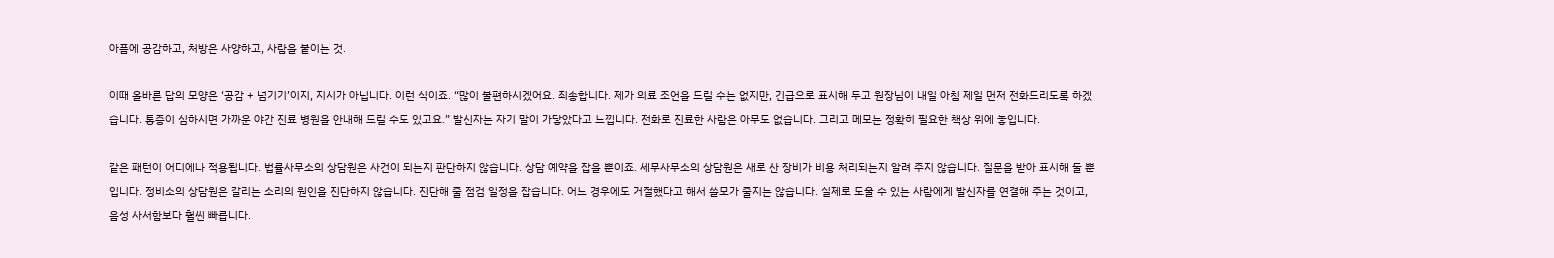아픔에 공감하고, 처방은 사양하고, 사람을 붙이는 것.

이때 올바른 답의 모양은 ‘공감 + 넘기기’이지, 지시가 아닙니다. 이런 식이죠. “많이 불편하시겠어요. 죄송합니다. 제가 의료 조언을 드릴 수는 없지만, 긴급으로 표시해 두고 원장님이 내일 아침 제일 먼저 전화드리도록 하겠습니다. 통증이 심하시면 가까운 야간 진료 병원을 안내해 드릴 수도 있고요.” 발신자는 자기 말이 가닿았다고 느낍니다. 전화로 진료한 사람은 아무도 없습니다. 그리고 메모는 정확히 필요한 책상 위에 놓입니다.

같은 패턴이 어디에나 적용됩니다. 법률사무소의 상담원은 사건이 되는지 판단하지 않습니다. 상담 예약을 잡을 뿐이죠. 세무사무소의 상담원은 새로 산 장비가 비용 처리되는지 알려 주지 않습니다. 질문을 받아 표시해 둘 뿐입니다. 정비소의 상담원은 갈리는 소리의 원인을 진단하지 않습니다. 진단해 줄 점검 일정을 잡습니다. 어느 경우에도 거절했다고 해서 쓸모가 줄지는 않습니다. 실제로 도울 수 있는 사람에게 발신자를 연결해 주는 것이고, 음성 사서함보다 훨씬 빠릅니다.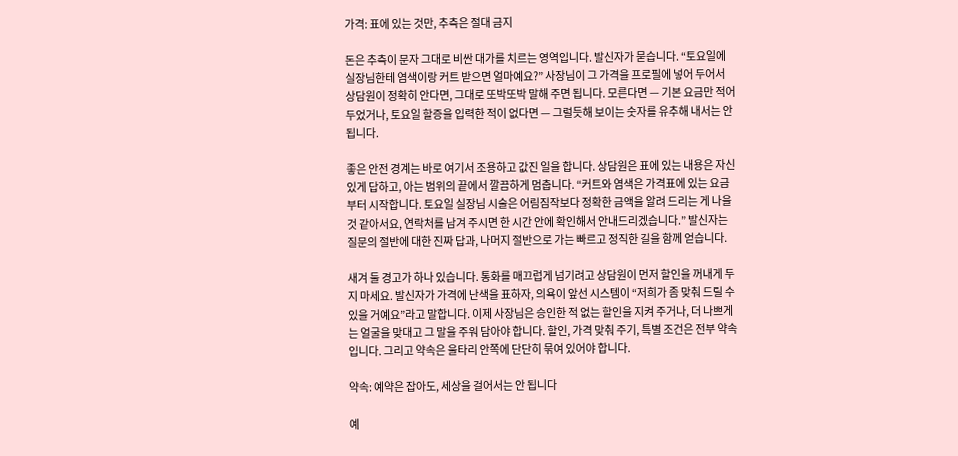가격: 표에 있는 것만, 추측은 절대 금지

돈은 추측이 문자 그대로 비싼 대가를 치르는 영역입니다. 발신자가 묻습니다. “토요일에 실장님한테 염색이랑 커트 받으면 얼마예요?” 사장님이 그 가격을 프로필에 넣어 두어서 상담원이 정확히 안다면, 그대로 또박또박 말해 주면 됩니다. 모른다면 — 기본 요금만 적어 두었거나, 토요일 할증을 입력한 적이 없다면 — 그럴듯해 보이는 숫자를 유추해 내서는 안 됩니다.

좋은 안전 경계는 바로 여기서 조용하고 값진 일을 합니다. 상담원은 표에 있는 내용은 자신 있게 답하고, 아는 범위의 끝에서 깔끔하게 멈춥니다. “커트와 염색은 가격표에 있는 요금부터 시작합니다. 토요일 실장님 시술은 어림짐작보다 정확한 금액을 알려 드리는 게 나을 것 같아서요, 연락처를 남겨 주시면 한 시간 안에 확인해서 안내드리겠습니다.” 발신자는 질문의 절반에 대한 진짜 답과, 나머지 절반으로 가는 빠르고 정직한 길을 함께 얻습니다.

새겨 둘 경고가 하나 있습니다. 통화를 매끄럽게 넘기려고 상담원이 먼저 할인을 꺼내게 두지 마세요. 발신자가 가격에 난색을 표하자, 의욕이 앞선 시스템이 “저희가 좀 맞춰 드릴 수 있을 거예요”라고 말합니다. 이제 사장님은 승인한 적 없는 할인을 지켜 주거나, 더 나쁘게는 얼굴을 맞대고 그 말을 주워 담아야 합니다. 할인, 가격 맞춰 주기, 특별 조건은 전부 약속입니다. 그리고 약속은 울타리 안쪽에 단단히 묶여 있어야 합니다.

약속: 예약은 잡아도, 세상을 걸어서는 안 됩니다

예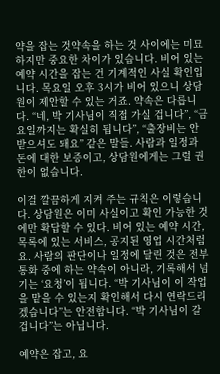약을 잡는 것약속을 하는 것 사이에는 미묘하지만 중요한 차이가 있습니다. 비어 있는 예약 시간을 잡는 건 기계적인 사실 확인입니다. 목요일 오후 3시가 비어 있으니 상담원이 제안할 수 있는 거죠. 약속은 다릅니다. “네, 박 기사님이 직접 가실 겁니다”, “금요일까지는 확실히 됩니다”, “출장비는 안 받으셔도 돼요” 같은 말들. 사람과 일정과 돈에 대한 보증이고, 상담원에게는 그럴 권한이 없습니다.

이걸 깔끔하게 지켜 주는 규칙은 이렇습니다. 상담원은 이미 사실이고 확인 가능한 것에만 확답할 수 있다. 비어 있는 예약 시간, 목록에 있는 서비스, 공지된 영업 시간처럼요. 사람의 판단이나 일정에 달린 것은 전부 통화 중에 하는 약속이 아니라, 기록해서 넘기는 ‘요청’이 됩니다. “박 기사님이 이 작업을 맡을 수 있는지 확인해서 다시 연락드리겠습니다”는 안전합니다. “박 기사님이 갈 겁니다”는 아닙니다.

예약은 잡고, 요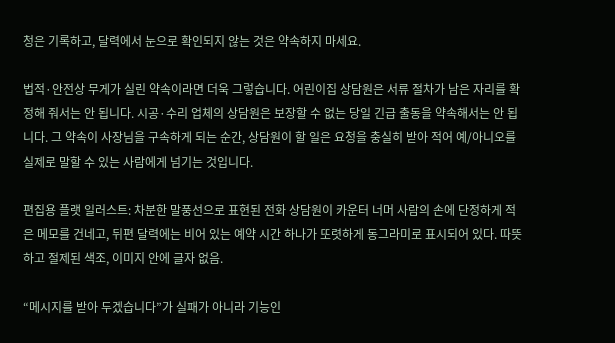청은 기록하고, 달력에서 눈으로 확인되지 않는 것은 약속하지 마세요.

법적·안전상 무게가 실린 약속이라면 더욱 그렇습니다. 어린이집 상담원은 서류 절차가 남은 자리를 확정해 줘서는 안 됩니다. 시공·수리 업체의 상담원은 보장할 수 없는 당일 긴급 출동을 약속해서는 안 됩니다. 그 약속이 사장님을 구속하게 되는 순간, 상담원이 할 일은 요청을 충실히 받아 적어 예/아니오를 실제로 말할 수 있는 사람에게 넘기는 것입니다.

편집용 플랫 일러스트: 차분한 말풍선으로 표현된 전화 상담원이 카운터 너머 사람의 손에 단정하게 적은 메모를 건네고, 뒤편 달력에는 비어 있는 예약 시간 하나가 또렷하게 동그라미로 표시되어 있다. 따뜻하고 절제된 색조, 이미지 안에 글자 없음.

“메시지를 받아 두겠습니다”가 실패가 아니라 기능인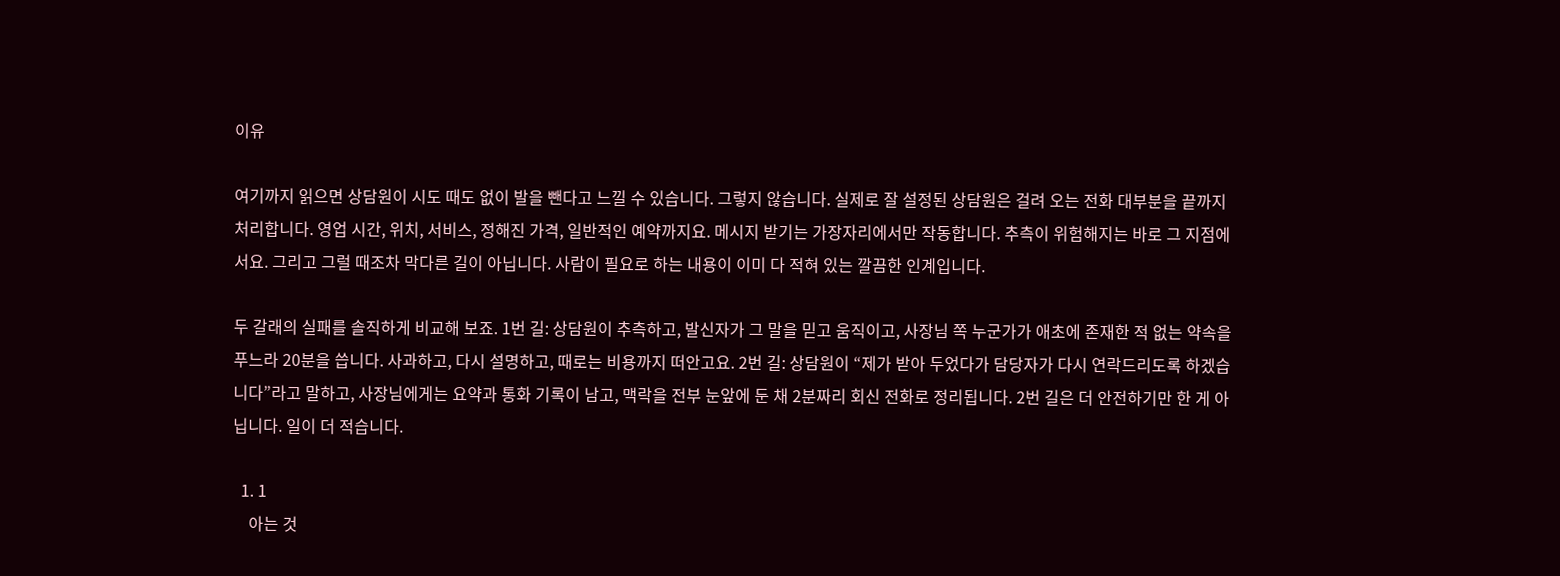이유

여기까지 읽으면 상담원이 시도 때도 없이 발을 뺀다고 느낄 수 있습니다. 그렇지 않습니다. 실제로 잘 설정된 상담원은 걸려 오는 전화 대부분을 끝까지 처리합니다. 영업 시간, 위치, 서비스, 정해진 가격, 일반적인 예약까지요. 메시지 받기는 가장자리에서만 작동합니다. 추측이 위험해지는 바로 그 지점에서요. 그리고 그럴 때조차 막다른 길이 아닙니다. 사람이 필요로 하는 내용이 이미 다 적혀 있는 깔끔한 인계입니다.

두 갈래의 실패를 솔직하게 비교해 보죠. 1번 길: 상담원이 추측하고, 발신자가 그 말을 믿고 움직이고, 사장님 쪽 누군가가 애초에 존재한 적 없는 약속을 푸느라 20분을 씁니다. 사과하고, 다시 설명하고, 때로는 비용까지 떠안고요. 2번 길: 상담원이 “제가 받아 두었다가 담당자가 다시 연락드리도록 하겠습니다”라고 말하고, 사장님에게는 요약과 통화 기록이 남고, 맥락을 전부 눈앞에 둔 채 2분짜리 회신 전화로 정리됩니다. 2번 길은 더 안전하기만 한 게 아닙니다. 일이 더 적습니다.

  1. 1
    아는 것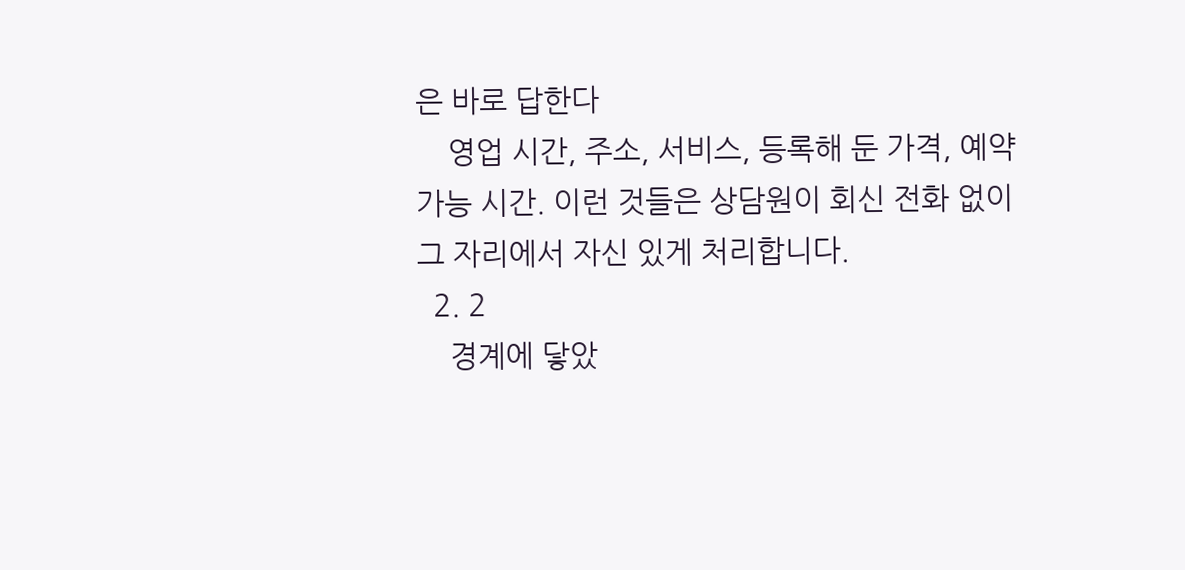은 바로 답한다
    영업 시간, 주소, 서비스, 등록해 둔 가격, 예약 가능 시간. 이런 것들은 상담원이 회신 전화 없이 그 자리에서 자신 있게 처리합니다.
  2. 2
    경계에 닿았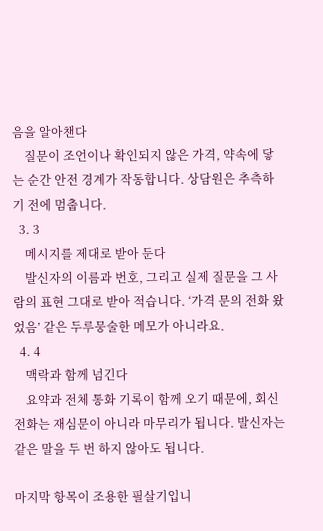음을 알아챈다
    질문이 조언이나 확인되지 않은 가격, 약속에 닿는 순간 안전 경계가 작동합니다. 상담원은 추측하기 전에 멈춥니다.
  3. 3
    메시지를 제대로 받아 둔다
    발신자의 이름과 번호, 그리고 실제 질문을 그 사람의 표현 그대로 받아 적습니다. ‘가격 문의 전화 왔었음’ 같은 두루뭉술한 메모가 아니라요.
  4. 4
    맥락과 함께 넘긴다
    요약과 전체 통화 기록이 함께 오기 때문에, 회신 전화는 재심문이 아니라 마무리가 됩니다. 발신자는 같은 말을 두 번 하지 않아도 됩니다.

마지막 항목이 조용한 필살기입니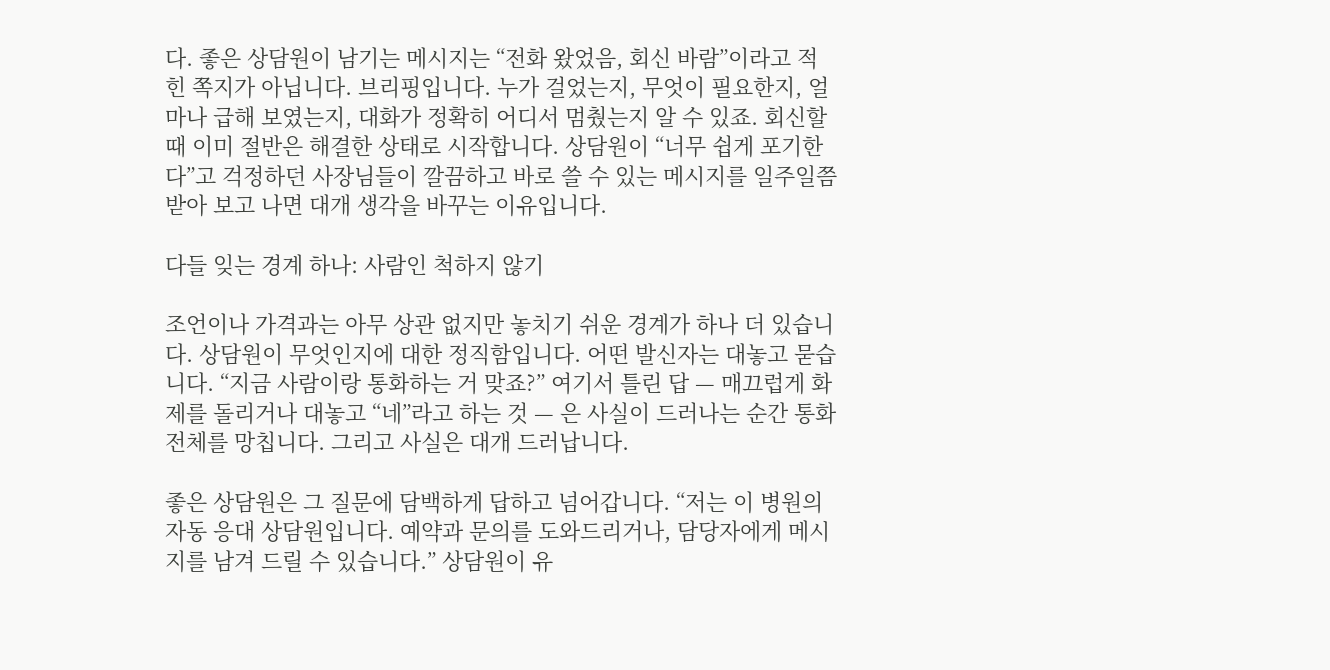다. 좋은 상담원이 남기는 메시지는 “전화 왔었음, 회신 바람”이라고 적힌 쪽지가 아닙니다. 브리핑입니다. 누가 걸었는지, 무엇이 필요한지, 얼마나 급해 보였는지, 대화가 정확히 어디서 멈췄는지 알 수 있죠. 회신할 때 이미 절반은 해결한 상태로 시작합니다. 상담원이 “너무 쉽게 포기한다”고 걱정하던 사장님들이 깔끔하고 바로 쓸 수 있는 메시지를 일주일쯤 받아 보고 나면 대개 생각을 바꾸는 이유입니다.

다들 잊는 경계 하나: 사람인 척하지 않기

조언이나 가격과는 아무 상관 없지만 놓치기 쉬운 경계가 하나 더 있습니다. 상담원이 무엇인지에 대한 정직함입니다. 어떤 발신자는 대놓고 묻습니다. “지금 사람이랑 통화하는 거 맞죠?” 여기서 틀린 답 — 매끄럽게 화제를 돌리거나 대놓고 “네”라고 하는 것 — 은 사실이 드러나는 순간 통화 전체를 망칩니다. 그리고 사실은 대개 드러납니다.

좋은 상담원은 그 질문에 담백하게 답하고 넘어갑니다. “저는 이 병원의 자동 응대 상담원입니다. 예약과 문의를 도와드리거나, 담당자에게 메시지를 남겨 드릴 수 있습니다.” 상담원이 유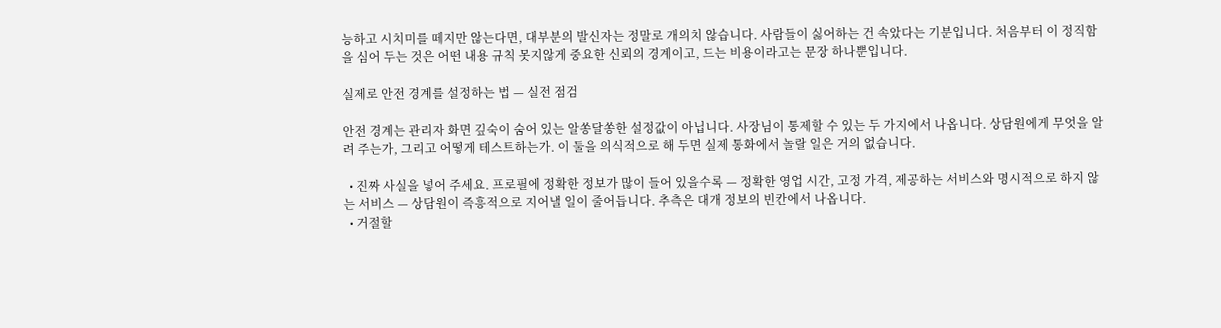능하고 시치미를 떼지만 않는다면, 대부분의 발신자는 정말로 개의치 않습니다. 사람들이 싫어하는 건 속았다는 기분입니다. 처음부터 이 정직함을 심어 두는 것은 어떤 내용 규칙 못지않게 중요한 신뢰의 경계이고, 드는 비용이라고는 문장 하나뿐입니다.

실제로 안전 경계를 설정하는 법 — 실전 점검

안전 경계는 관리자 화면 깊숙이 숨어 있는 알쏭달쏭한 설정값이 아닙니다. 사장님이 통제할 수 있는 두 가지에서 나옵니다. 상담원에게 무엇을 알려 주는가, 그리고 어떻게 테스트하는가. 이 둘을 의식적으로 해 두면 실제 통화에서 놀랄 일은 거의 없습니다.

  • 진짜 사실을 넣어 주세요. 프로필에 정확한 정보가 많이 들어 있을수록 — 정확한 영업 시간, 고정 가격, 제공하는 서비스와 명시적으로 하지 않는 서비스 — 상담원이 즉흥적으로 지어낼 일이 줄어듭니다. 추측은 대개 정보의 빈칸에서 나옵니다.
  • 거절할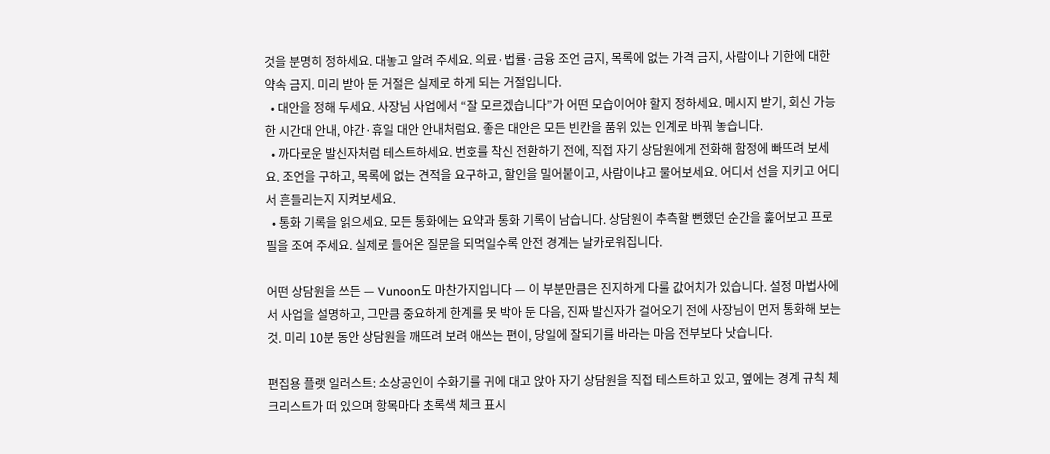것을 분명히 정하세요. 대놓고 알려 주세요. 의료·법률·금융 조언 금지, 목록에 없는 가격 금지, 사람이나 기한에 대한 약속 금지. 미리 받아 둔 거절은 실제로 하게 되는 거절입니다.
  • 대안을 정해 두세요. 사장님 사업에서 “잘 모르겠습니다”가 어떤 모습이어야 할지 정하세요. 메시지 받기, 회신 가능한 시간대 안내, 야간·휴일 대안 안내처럼요. 좋은 대안은 모든 빈칸을 품위 있는 인계로 바꿔 놓습니다.
  • 까다로운 발신자처럼 테스트하세요. 번호를 착신 전환하기 전에, 직접 자기 상담원에게 전화해 함정에 빠뜨려 보세요. 조언을 구하고, 목록에 없는 견적을 요구하고, 할인을 밀어붙이고, 사람이냐고 물어보세요. 어디서 선을 지키고 어디서 흔들리는지 지켜보세요.
  • 통화 기록을 읽으세요. 모든 통화에는 요약과 통화 기록이 남습니다. 상담원이 추측할 뻔했던 순간을 훑어보고 프로필을 조여 주세요. 실제로 들어온 질문을 되먹일수록 안전 경계는 날카로워집니다.

어떤 상담원을 쓰든 — Vunoon도 마찬가지입니다 — 이 부분만큼은 진지하게 다룰 값어치가 있습니다. 설정 마법사에서 사업을 설명하고, 그만큼 중요하게 한계를 못 박아 둔 다음, 진짜 발신자가 걸어오기 전에 사장님이 먼저 통화해 보는 것. 미리 10분 동안 상담원을 깨뜨려 보려 애쓰는 편이, 당일에 잘되기를 바라는 마음 전부보다 낫습니다.

편집용 플랫 일러스트: 소상공인이 수화기를 귀에 대고 앉아 자기 상담원을 직접 테스트하고 있고, 옆에는 경계 규칙 체크리스트가 떠 있으며 항목마다 초록색 체크 표시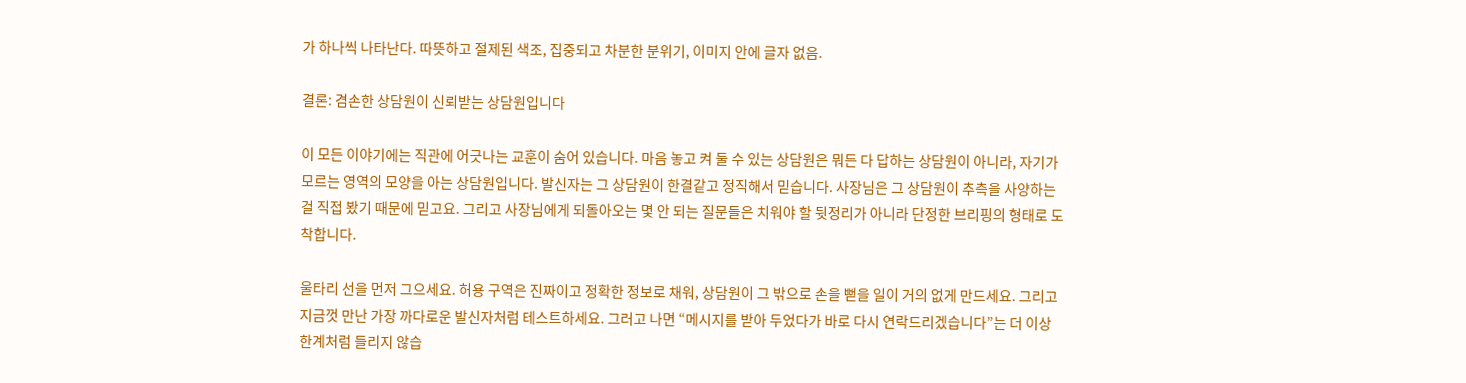가 하나씩 나타난다. 따뜻하고 절제된 색조, 집중되고 차분한 분위기, 이미지 안에 글자 없음.

결론: 겸손한 상담원이 신뢰받는 상담원입니다

이 모든 이야기에는 직관에 어긋나는 교훈이 숨어 있습니다. 마음 놓고 켜 둘 수 있는 상담원은 뭐든 다 답하는 상담원이 아니라, 자기가 모르는 영역의 모양을 아는 상담원입니다. 발신자는 그 상담원이 한결같고 정직해서 믿습니다. 사장님은 그 상담원이 추측을 사양하는 걸 직접 봤기 때문에 믿고요. 그리고 사장님에게 되돌아오는 몇 안 되는 질문들은 치워야 할 뒷정리가 아니라 단정한 브리핑의 형태로 도착합니다.

울타리 선을 먼저 그으세요. 허용 구역은 진짜이고 정확한 정보로 채워, 상담원이 그 밖으로 손을 뻗을 일이 거의 없게 만드세요. 그리고 지금껏 만난 가장 까다로운 발신자처럼 테스트하세요. 그러고 나면 “메시지를 받아 두었다가 바로 다시 연락드리겠습니다”는 더 이상 한계처럼 들리지 않습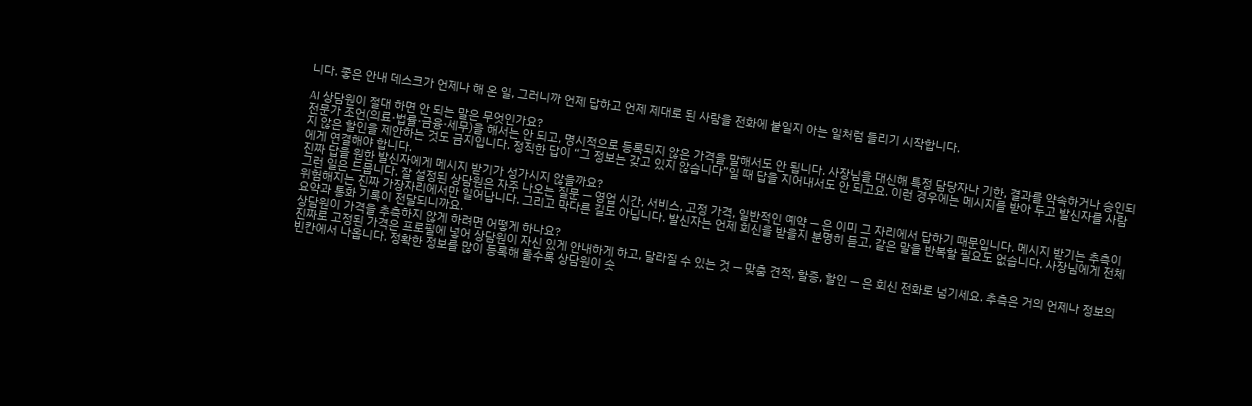니다. 좋은 안내 데스크가 언제나 해 온 일, 그러니까 언제 답하고 언제 제대로 된 사람을 전화에 붙일지 아는 일처럼 들리기 시작합니다.

AI 상담원이 절대 하면 안 되는 말은 무엇인가요?
전문가 조언(의료·법률·금융·세무)을 해서는 안 되고, 명시적으로 등록되지 않은 가격을 말해서도 안 됩니다. 사장님을 대신해 특정 담당자나 기한, 결과를 약속하거나 승인되지 않은 할인을 제안하는 것도 금지입니다. 정직한 답이 “그 정보는 갖고 있지 않습니다”일 때 답을 지어내서도 안 되고요. 이런 경우에는 메시지를 받아 두고 발신자를 사람에게 연결해야 합니다.
진짜 답을 원한 발신자에게 메시지 받기가 성가시지 않을까요?
그런 일은 드뭅니다. 잘 설정된 상담원은 자주 나오는 질문 — 영업 시간, 서비스, 고정 가격, 일반적인 예약 — 은 이미 그 자리에서 답하기 때문입니다. 메시지 받기는 추측이 위험해지는 진짜 가장자리에서만 일어납니다. 그리고 막다른 길도 아닙니다. 발신자는 언제 회신을 받을지 분명히 듣고, 같은 말을 반복할 필요도 없습니다. 사장님에게 전체 요약과 통화 기록이 전달되니까요.
상담원이 가격을 추측하지 않게 하려면 어떻게 하나요?
진짜로 고정된 가격은 프로필에 넣어 상담원이 자신 있게 안내하게 하고, 달라질 수 있는 것 — 맞춤 견적, 할증, 할인 — 은 회신 전화로 넘기세요. 추측은 거의 언제나 정보의 빈칸에서 나옵니다. 정확한 정보를 많이 등록해 둘수록 상담원이 숫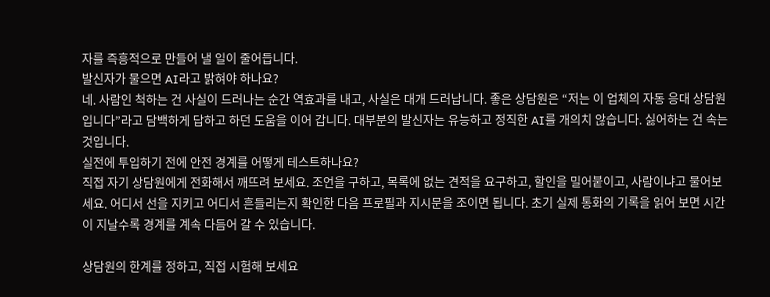자를 즉흥적으로 만들어 낼 일이 줄어듭니다.
발신자가 물으면 AI라고 밝혀야 하나요?
네. 사람인 척하는 건 사실이 드러나는 순간 역효과를 내고, 사실은 대개 드러납니다. 좋은 상담원은 “저는 이 업체의 자동 응대 상담원입니다”라고 담백하게 답하고 하던 도움을 이어 갑니다. 대부분의 발신자는 유능하고 정직한 AI를 개의치 않습니다. 싫어하는 건 속는 것입니다.
실전에 투입하기 전에 안전 경계를 어떻게 테스트하나요?
직접 자기 상담원에게 전화해서 깨뜨려 보세요. 조언을 구하고, 목록에 없는 견적을 요구하고, 할인을 밀어붙이고, 사람이냐고 물어보세요. 어디서 선을 지키고 어디서 흔들리는지 확인한 다음 프로필과 지시문을 조이면 됩니다. 초기 실제 통화의 기록을 읽어 보면 시간이 지날수록 경계를 계속 다듬어 갈 수 있습니다.

상담원의 한계를 정하고, 직접 시험해 보세요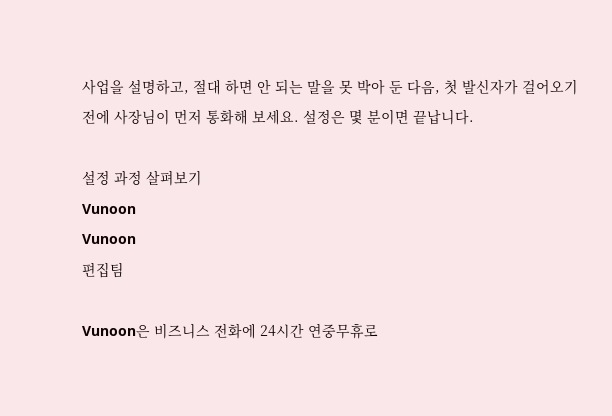사업을 설명하고, 절대 하면 안 되는 말을 못 박아 둔 다음, 첫 발신자가 걸어오기 전에 사장님이 먼저 통화해 보세요. 설정은 몇 분이면 끝납니다.

설정 과정 살펴보기
Vunoon
Vunoon
편집팀

Vunoon은 비즈니스 전화에 24시간 연중무휴로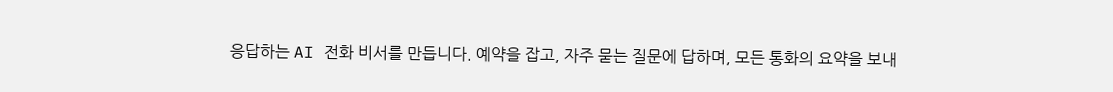응답하는 AI 전화 비서를 만듭니다. 예약을 잡고, 자주 묻는 질문에 답하며, 모든 통화의 요약을 보내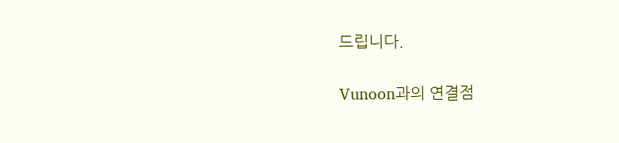드립니다.

Vunoon과의 연결점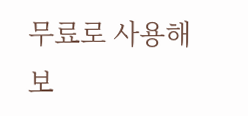무료로 사용해 보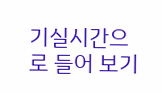기실시간으로 들어 보기